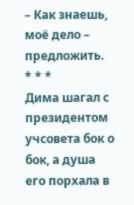– Как знаешь, моё дело – предложить.
* * *
Дима шагал с президентом учсовета бок о бок, а душа его порхала в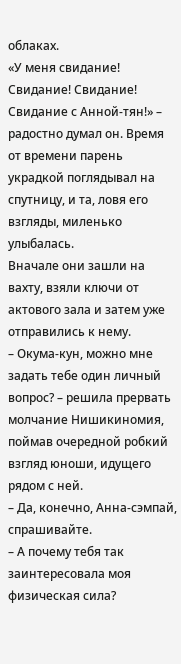облаках.
«У меня свидание! Свидание! Свидание! Свидание с Анной-тян!» – радостно думал он. Время от времени парень украдкой поглядывал на спутницу, и та, ловя его взгляды, миленько улыбалась.
Вначале они зашли на вахту, взяли ключи от актового зала и затем уже отправились к нему.
– Окума-кун, можно мне задать тебе один личный вопрос? – решила прервать молчание Нишикиномия, поймав очередной робкий взгляд юноши, идущего рядом с ней.
– Да, конечно, Анна-сэмпай, спрашивайте.
– А почему тебя так заинтересовала моя физическая сила?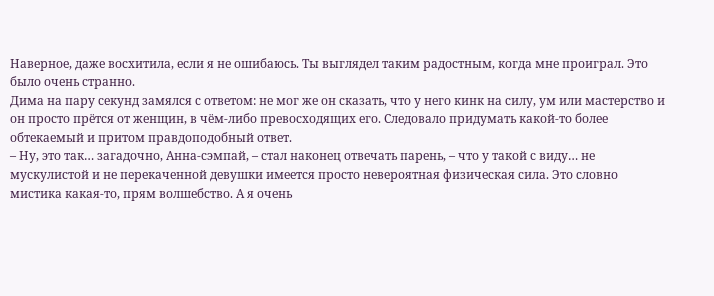Наверное, даже восхитила, если я не ошибаюсь. Ты выглядел таким радостным, когда мне проиграл. Это было очень странно.
Дима на пару секунд замялся с ответом: не мог же он сказать, что у него кинк на силу, ум или мастерство и он просто прётся от женщин, в чём-либо превосходящих его. Следовало придумать какой-то более обтекаемый и притом правдоподобный ответ.
– Ну, это так… загадочно, Анна-сэмпай, – стал наконец отвечать парень, – что у такой с виду… не мускулистой и не перекаченной девушки имеется просто невероятная физическая сила. Это словно мистика какая-то, прям волшебство. А я очень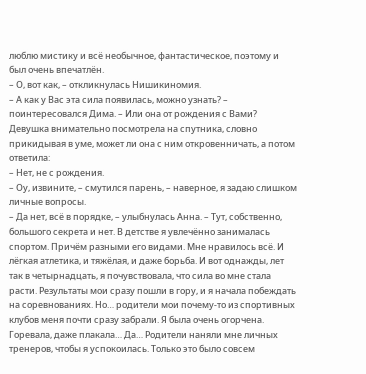люблю мистику и всё необычное, фантастическое, поэтому и был очень впечатлён.
– О, вот как, – откликнулась Нишикиномия.
– А как у Вас эта сила появилась, можно узнать? – поинтересовался Дима. – Или она от рождения с Вами?
Девушка внимательно посмотрела на спутника, словно прикидывая в уме, может ли она с ним откровенничать, а потом ответила:
– Нет, не с рождения.
– Оу, извините, – смутился парень, – наверное, я задаю слишком личные вопросы.
– Да нет, всё в порядке, – улыбнулась Анна. – Тут, собственно, большого секрета и нет. В детстве я увлечённо занималась спортом. Причём разными его видами. Мне нравилось всё. И лёгкая атлетика, и тяжёлая, и даже борьба. И вот однажды, лет так в четырнадцать, я почувствовала, что сила во мне стала расти. Результаты мои сразу пошли в гору, и я начала побеждать на соревнованиях. Но… родители мои почему-то из спортивных клубов меня почти сразу забрали. Я была очень огорчена. Горевала, даже плакала… Да… Родители наняли мне личных тренеров, чтобы я успокоилась. Только это было совсем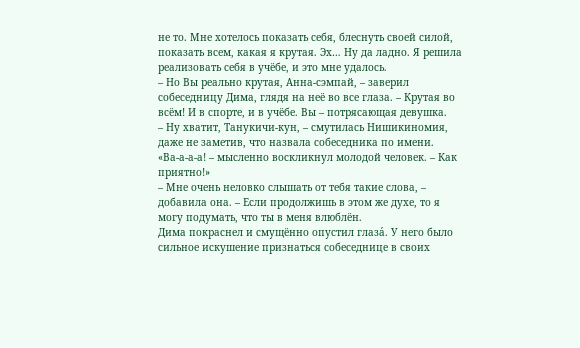не то. Мне хотелось показать себя, блеснуть своей силой, показать всем, какая я крутая. Эх… Ну да ладно. Я решила реализовать себя в учёбе, и это мне удалось.
– Но Вы реально крутая, Анна-сэмпай, – заверил собеседницу Дима, глядя на неё во все глаза. – Крутая во всём! И в спорте, и в учёбе. Вы – потрясающая девушка.
– Ну хватит, Танукичи-кун, – смутилась Нишикиномия, даже не заметив, что назвала собеседника по имени.
«Ва-а-а-а! – мысленно воскликнул молодой человек. – Как приятно!»
– Мне очень неловко слышать от тебя такие слова, – добавила она. – Если продолжишь в этом же духе, то я могу подумать, что ты в меня влюблён.
Дима покраснел и смущённо опустил глаза́. У него было сильное искушение признаться собеседнице в своих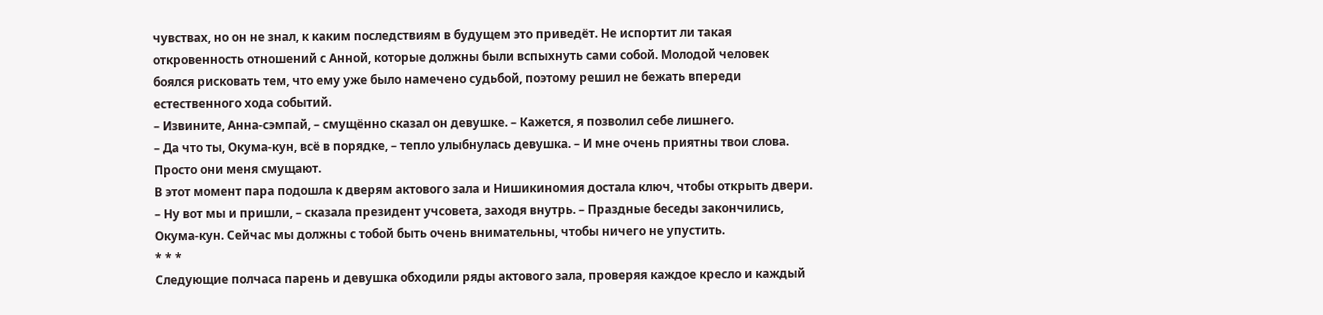чувствах, но он не знал, к каким последствиям в будущем это приведёт. Не испортит ли такая откровенность отношений с Анной, которые должны были вспыхнуть сами собой. Молодой человек боялся рисковать тем, что ему уже было намечено судьбой, поэтому решил не бежать впереди естественного хода событий.
– Извините, Анна-сэмпай, – смущённо сказал он девушке. – Кажется, я позволил себе лишнего.
– Да что ты, Окума-кун, всё в порядке, – тепло улыбнулась девушка. – И мне очень приятны твои слова. Просто они меня смущают.
В этот момент пара подошла к дверям актового зала и Нишикиномия достала ключ, чтобы открыть двери.
– Ну вот мы и пришли, – сказала президент учсовета, заходя внутрь. – Праздные беседы закончились, Окума-кун. Сейчас мы должны с тобой быть очень внимательны, чтобы ничего не упустить.
* * *
Следующие полчаса парень и девушка обходили ряды актового зала, проверяя каждое кресло и каждый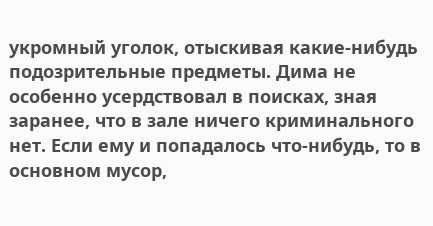укромный уголок, отыскивая какие-нибудь подозрительные предметы. Дима не особенно усердствовал в поисках, зная заранее, что в зале ничего криминального нет. Если ему и попадалось что-нибудь, то в основном мусор,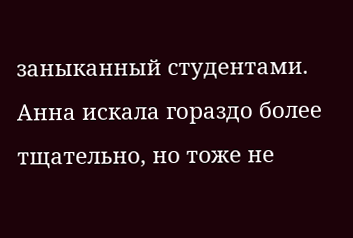заныканный студентами. Анна искала гораздо более тщательно, но тоже не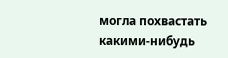могла похвастать какими-нибудь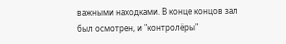важными находками. В конце концов зал был осмотрен, и "контролёры"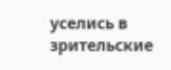уселись в зрительские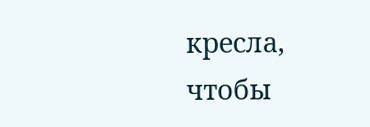кресла, чтобы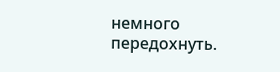немного передохнуть.